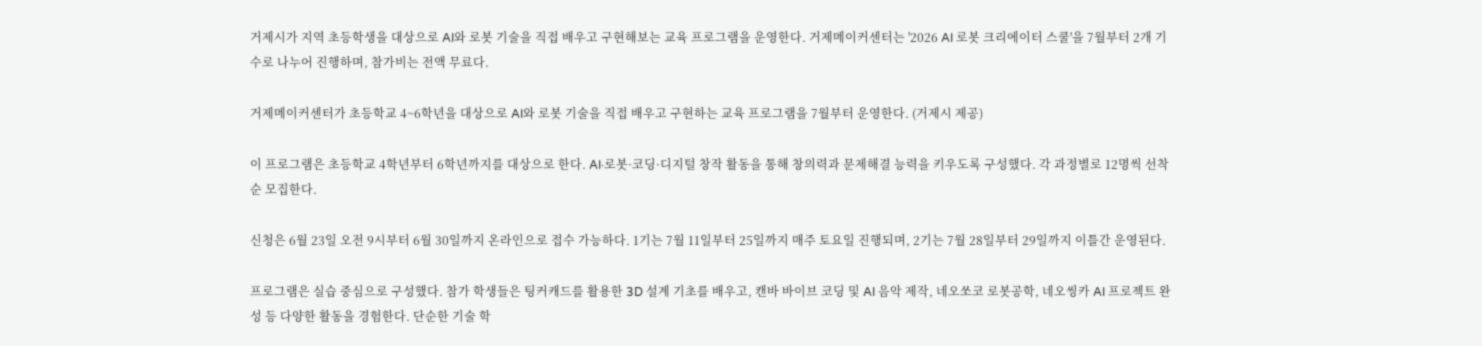거제시가 지역 초등학생을 대상으로 AI와 로봇 기술을 직접 배우고 구현해보는 교육 프로그램을 운영한다. 거제메이커센터는 '2026 AI 로봇 크리에이터 스쿨'을 7월부터 2개 기수로 나누어 진행하며, 참가비는 전액 무료다.

거제메이커센터가 초등학교 4~6학년을 대상으로 AI와 로봇 기술을 직접 배우고 구현하는 교육 프로그램을 7월부터 운영한다. (거제시 제공)

이 프로그램은 초등학교 4학년부터 6학년까지를 대상으로 한다. AI·로봇·코딩·디지털 창작 활동을 통해 창의력과 문제해결 능력을 키우도록 구성했다. 각 과정별로 12명씩 선착순 모집한다.

신청은 6월 23일 오전 9시부터 6월 30일까지 온라인으로 접수 가능하다. 1기는 7월 11일부터 25일까지 매주 토요일 진행되며, 2기는 7월 28일부터 29일까지 이틀간 운영된다.

프로그램은 실습 중심으로 구성했다. 참가 학생들은 팅커캐드를 활용한 3D 설계 기초를 배우고, 캔바 바이브 코딩 및 AI 음악 제작, 네오쏘코 로봇공학, 네오씽카 AI 프로젝트 완성 등 다양한 활동을 경험한다. 단순한 기술 학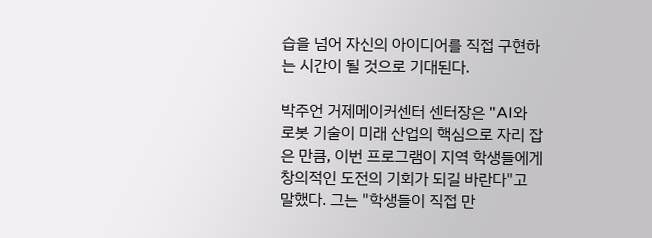습을 넘어 자신의 아이디어를 직접 구현하는 시간이 될 것으로 기대된다.

박주언 거제메이커센터 센터장은 "AI와 로봇 기술이 미래 산업의 핵심으로 자리 잡은 만큼, 이번 프로그램이 지역 학생들에게 창의적인 도전의 기회가 되길 바란다"고 말했다. 그는 "학생들이 직접 만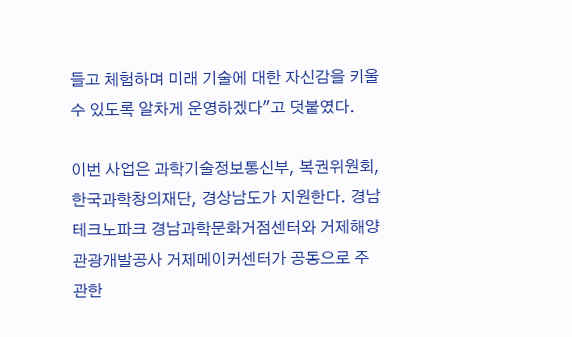들고 체험하며 미래 기술에 대한 자신감을 키울 수 있도록 알차게 운영하겠다"고 덧붙였다.

이번 사업은 과학기술정보통신부, 복권위원회, 한국과학창의재단, 경상남도가 지원한다. 경남테크노파크 경남과학문화거점센터와 거제해양관광개발공사 거제메이커센터가 공동으로 주관한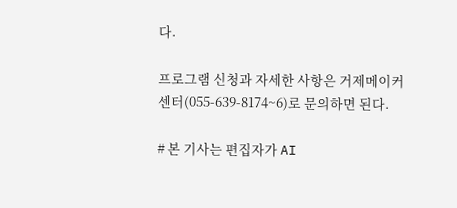다.

프로그램 신청과 자세한 사항은 거제메이커센터(055-639-8174~6)로 문의하면 된다.

# 본 기사는 편집자가 AI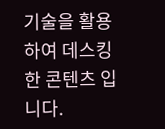기술을 활용하여 데스킹한 콘텐츠 입니다.